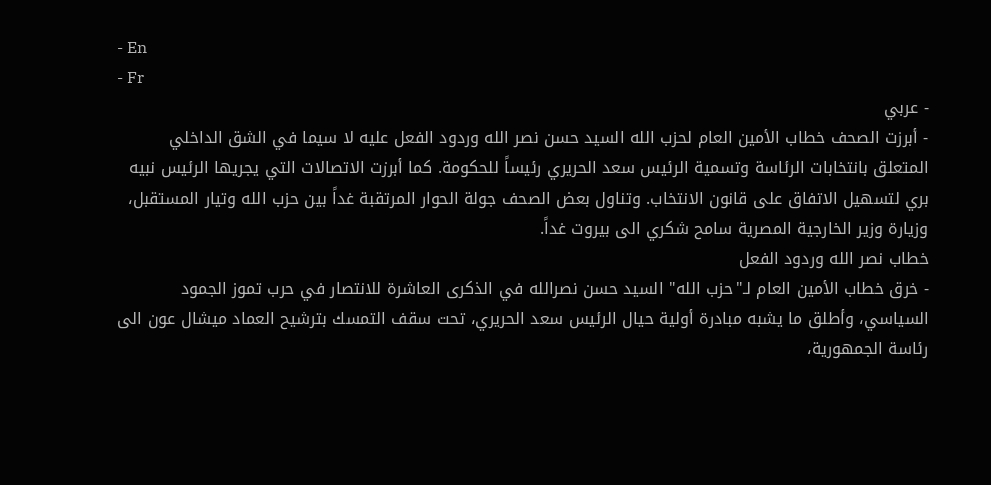- En
- Fr
- عربي
- أبرزت الصحف خطاب الأمين العام لحزب الله السيد حسن نصر الله وردود الفعل عليه لا سيما في الشق الداخلي المتعلق بانتخابات الرئاسة وتسمية الرئيس سعد الحريري رئيساً للحكومة. كما أبرزت الاتصالات التي يجريها الرئيس نبيه بري لتسهيل الاتفاق على قانون الانتخاب. وتناول بعض الصحف جولة الحوار المرتقبة غداً بين حزب الله وتيار المستقبل، وزيارة وزير الخارجية المصرية سامح شكري الى بيروت غداً.
خطاب نصر الله وردود الفعل
- خرق خطاب الأمين العام لـ"حزب الله" السيد حسن نصرالله في الذكرى العاشرة للانتصار في حرب تموز الجمود السياسي، وأطلق ما يشبه مبادرة أولية حيال الرئيس سعد الحريري، تحت سقف التمسك بترشيح العماد ميشال عون الى رئاسة الجمهورية،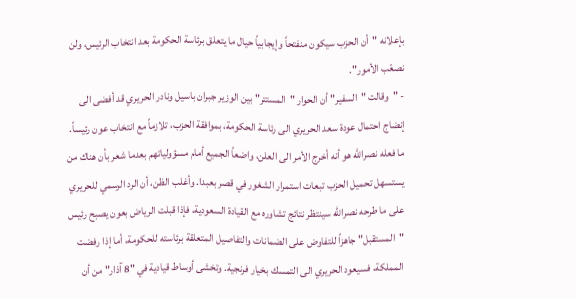بإعلانه "أن الحزب سيكون منفتحاً وإيجابياً حيال ما يتعلق برئاسة الحكومة بعد انتخاب الرئيس، ولن نصعّب الأمور".
- "وقالت "السفير" أن الحوار "المستتر" بين الوزير جبران باسيل ونادر الحريري قد أفضى الى إنضاج احتمال عودة سعد الحريري الى رئاسة الحكومة، بموافقة الحزب، تلازماً مع انتخاب عون رئيساً. ما فعله نصرالله هو أنه أخرج الأمر الى العلن، واضعاً الجميع أمام مسؤولياتهم بعدما شعر بأن هناك من يستسهل تحميل الحزب تبعات استمرار الشغور في قصر بعبدا. وأغلب الظن، أن الرد الرسمي للحريري على ما طرحه نصرالله سينتظر نتائج تشاوره مع القيادة السعودية، فإذا قبلت الرياض بعون يصبح رئيس "المستقبل" جاهزاً للتفاوض على الضمانات والتفاصيل المتعلقة برئاسته للحكومة، أما إذا رفضت المملكة، فسيعود الحريري الى التمسك بخيار فرنجية. وتخشى أوساط قيادية في "8 آذار" من أن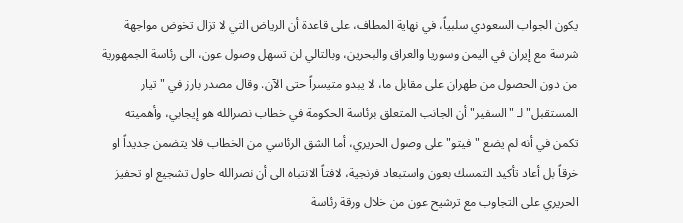يكون الجواب السعودي سلبياً، في نهاية المطاف، على قاعدة أن الرياض التي لا تزال تخوض مواجهة شرسة مع إيران في اليمن وسوريا والعراق والبحرين، وبالتالي لن تسهل وصول عون، الى رئاسة الجمهورية من دون الحصول من طهران على مقابل ما، لا يبدو متيسراً حتى الآن. وقال مصدر بارز في "تيار المستقبل" لـ "السفير" أن الجانب المتعلق برئاسة الحكومة في خطاب نصرالله هو إيجابي، وأهميته تكمن في أنه لم يضع "فيتو" على وصول الحريري، أما الشق الرئاسي من الخطاب فلا يتضمن جديداً او خرقاً بل أعاد تأكيد التمسك بعون واستبعاد فرنجية، لافتاً الانتباه الى أن نصرالله حاول تشجيع او تحفيز الحريري على التجاوب مع ترشيح عون من خلال ورقة رئاسة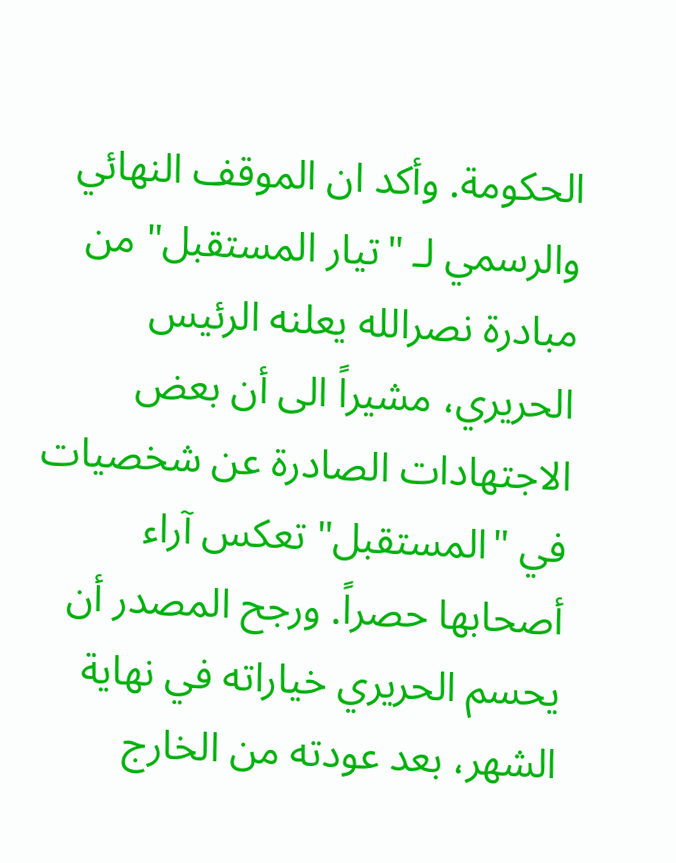الحكومة. وأكد ان الموقف النهائي والرسمي لـ "تيار المستقبل" من مبادرة نصرالله يعلنه الرئيس الحريري، مشيراً الى أن بعض الاجتهادات الصادرة عن شخصيات في "المستقبل" تعكس آراء أصحابها حصراً. ورجح المصدر أن يحسم الحريري خياراته في نهاية الشهر، بعد عودته من الخارج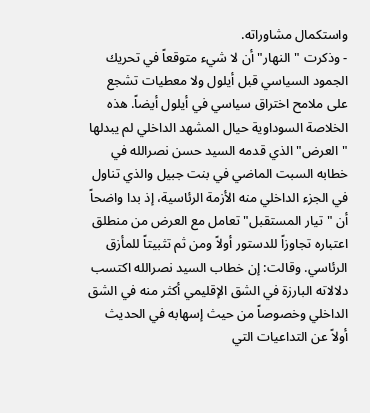واستكمال مشاوراته.
- وذكرت "النهار" أن لا شيء متوقعاً في تحريك الجمود السياسي قبل أيلول ولا معطيات تشجع على ملامح اختراق سياسي في أيلول أيضاً. هذه الخلاصة السوداوية حيال المشهد الداخلي لم يبدلها "العرض" الذي قدمه السيد حسن نصرالله في خطابه السبت الماضي في بنت جبيل والذي تناول في الجزء الداخلي منه الأزمة الرئاسية، إذ بدا واضحاً أن "تيار المستقبل" تعامل مع العرض من منطلق اعتباره تجاوزاً للدستور أولاً ومن ثم تثبيتاً للمأزق الرئاسي. وقالت: إن خطاب السيد نصرالله اكتسب دلالاته البارزة في الشق الإقليمي أكثر منه في الشق الداخلي وخصوصاً من حيث إسهابه في الحديث أولاً عن التداعيات التي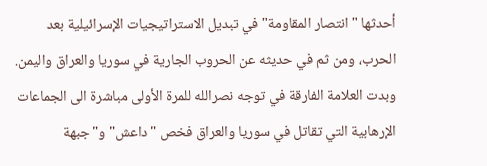أحدثها "انتصار المقاومة" في تبديل الاستراتيجيات الإسرائيلية بعد الحرب، ومن ثم في حديثه عن الحروب الجارية في سوريا والعراق واليمن. وبدت العلامة الفارقة في توجه نصرالله للمرة الأولى مباشرة الى الجماعات الإرهابية التي تقاتل في سوريا والعراق فخص "داعش" و"جبهة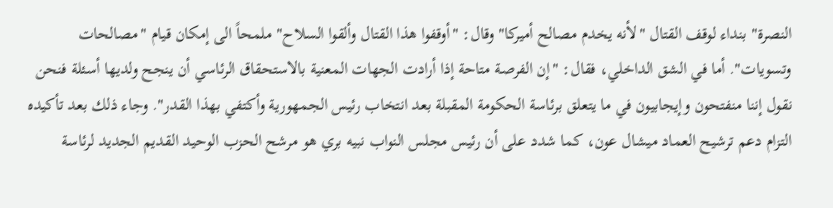النصرة" بنداء لوقف القتال "لأنه يخدم مصالح أميركا" وقال: "أوقفوا هذا القتال وألقوا السلاح" ملمحاً الى إمكان قيام "مصالحات وتسويات". أما في الشق الداخلي، فقال: "إن الفرصة متاحة إذا أرادت الجهات المعنية بالاستحقاق الرئاسي أن ينجح ولديها أسئلة فنحن نقول إننا منفتحون وإيجابيون في ما يتعلق برئاسة الحكومة المقبلة بعد انتخاب رئيس الجمهورية وأكتفي بهذا القدر". وجاء ذلك بعد تأكيده التزام دعم ترشيح العماد ميشال عون، كما شدد على أن رئيس مجلس النواب نبيه بري هو مرشح الحزب الوحيد القديم الجديد لرئاسة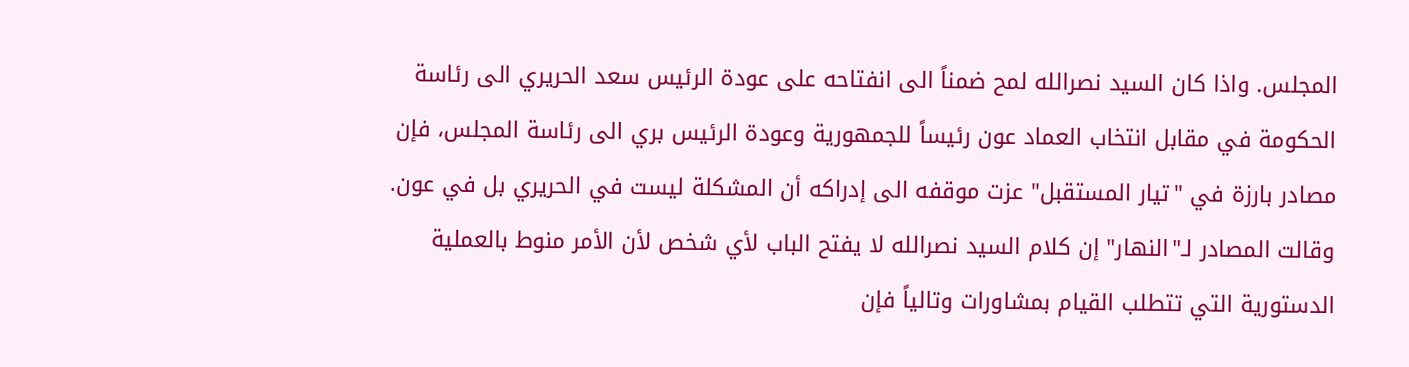المجلس. واذا كان السيد نصرالله لمح ضمناً الى انفتاحه على عودة الرئيس سعد الحريري الى رئاسة الحكومة في مقابل انتخاب العماد عون رئيساً للجمهورية وعودة الرئيس بري الى رئاسة المجلس، فإن مصادر بارزة في "تيار المستقبل" عزت موقفه الى إدراكه أن المشكلة ليست في الحريري بل في عون. وقالت المصادر لـ"النهار" إن كلام السيد نصرالله لا يفتح الباب لأي شخص لأن الأمر منوط بالعملية الدستورية التي تتطلب القيام بمشاورات وتالياً فإن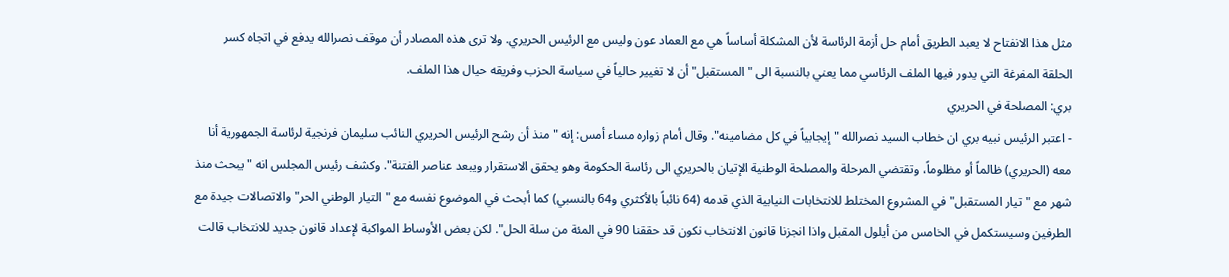مثل هذا الانفتاح لا يعبد الطريق أمام حل أزمة الرئاسة لأن المشكلة أساساً هي مع العماد عون وليس مع الرئيس الحريري. ولا ترى هذه المصادر أن موقف نصرالله يدفع في اتجاه كسر الحلقة المفرغة التي يدور فيها الملف الرئاسي مما يعني بالنسبة الى "المستقبل" أن لا تغيير حالياً في سياسة الحزب وفريقه حيال هذا الملف.
بري: المصلحة في الحريري
- اعتبر الرئيس نبيه بري ان خطاب السيد نصرالله "إيجابياً في كل مضامينه". وقال أمام زواره مساء أمس: إنه "منذ أن رشح الرئيس الحريري النائب سليمان فرنجية لرئاسة الجمهورية أنا معه (الحريري) ظالماً أو مظلوماً، وتقتضي المرحلة والمصلحة الوطنية الإتيان بالحريري الى رئاسة الحكومة وهو يحقق الاستقرار ويبعد عناصر الفتنة". وكشف رئيس المجلس انه "يبحث منذ شهر مع "تيار المستقبل" في المشروع المختلط للانتخابات النيابية الذي قدمه (64 نائباً بالأكثري و64 بالنسبي) كما أبحث في الموضوع نفسه مع "التيار الوطني الحر" والاتصالات جيدة مع الطرفين وسيستكمل في الخامس من أيلول المقبل واذا انجزنا قانون الانتخاب نكون قد حققنا 90 في المئة من سلة الحل". لكن بعض الأوساط المواكبة لإعداد قانون جديد للانتخاب قالت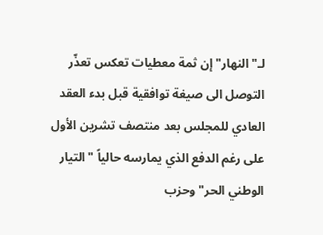لـ"النهار" إن ثمة معطيات تعكس تعذّر التوصل الى صيغة توافقية قبل بدء العقد العادي للمجلس بعد منتصف تشرين الأول على رغم الدفع الذي يمارسه حالياً "التيار الوطني الحر" وحزب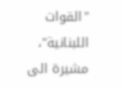"القوات اللبنانية"، مشيرة الى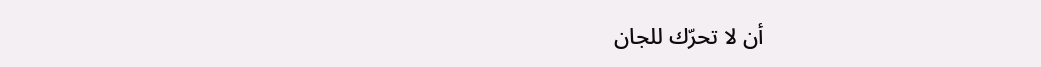أن لا تحرّك للجان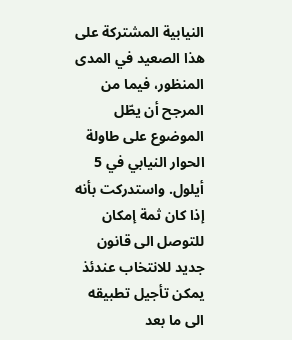النيابية المشتركة على هذا الصعيد في المدى المنظور، فيما من المرجح أن يطّل الموضوع على طاولة الحوار النيابي في 5 أيلول. واستدركت بأنه إذا كان ثمة إمكان للتوصل الى قانون جديد للانتخاب عندئذ يمكن تأجيل تطبيقه الى ما بعد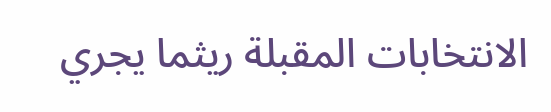الانتخابات المقبلة ريثما يجري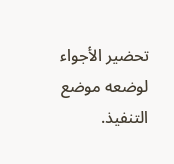تحضير الأجواء لوضعه موضع التنفيذ.